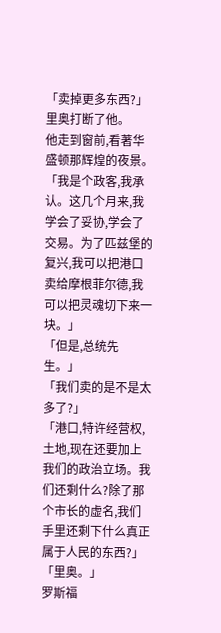「卖掉更多东西?」
里奥打断了他。
他走到窗前,看著华盛顿那辉煌的夜景。
「我是个政客,我承认。这几个月来,我学会了妥协,学会了交易。为了匹兹堡的复兴,我可以把港口卖给摩根菲尔德,我可以把灵魂切下来一块。」
「但是,总统先生。」
「我们卖的是不是太多了?」
「港口,特许经营权,土地,现在还要加上我们的政治立场。我们还剩什么?除了那个市长的虚名,我们手里还剩下什么真正属于人民的东西?」
「里奥。」
罗斯福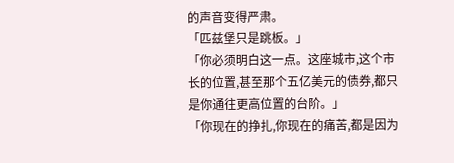的声音变得严肃。
「匹兹堡只是跳板。」
「你必须明白这一点。这座城市,这个市长的位置,甚至那个五亿美元的债券,都只是你通往更高位置的台阶。」
「你现在的挣扎,你现在的痛苦,都是因为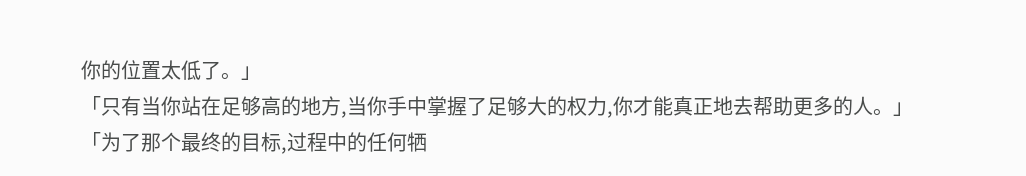你的位置太低了。」
「只有当你站在足够高的地方,当你手中掌握了足够大的权力,你才能真正地去帮助更多的人。」
「为了那个最终的目标,过程中的任何牺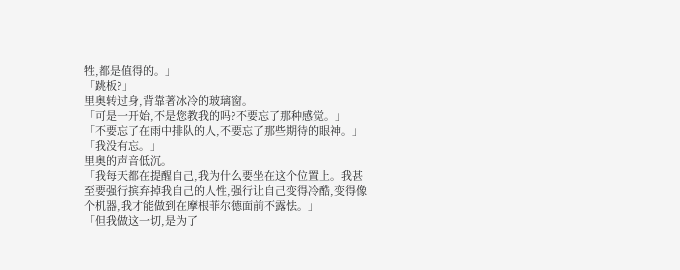牲,都是值得的。」
「跳板?」
里奥转过身,背靠著冰冷的玻璃窗。
「可是一开始,不是您教我的吗?不要忘了那种感觉。」
「不要忘了在雨中排队的人,不要忘了那些期待的眼神。」
「我没有忘。」
里奥的声音低沉。
「我每天都在提醒自己,我为什么要坐在这个位置上。我甚至要强行摈弃掉我自己的人性,强行让自己变得冷酷,变得像个机器,我才能做到在摩根菲尔德面前不露怯。」
「但我做这一切,是为了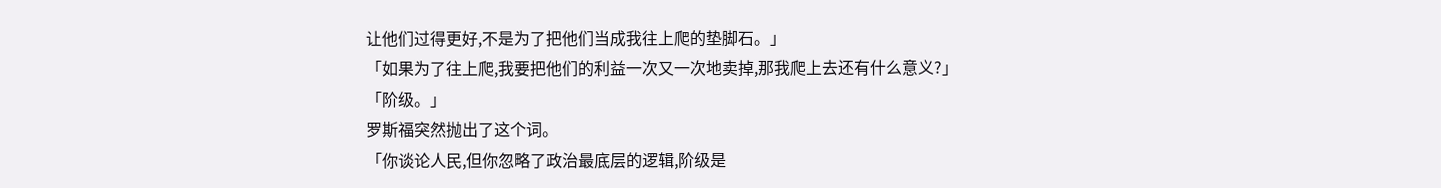让他们过得更好,不是为了把他们当成我往上爬的垫脚石。」
「如果为了往上爬,我要把他们的利益一次又一次地卖掉,那我爬上去还有什么意义?」
「阶级。」
罗斯福突然抛出了这个词。
「你谈论人民,但你忽略了政治最底层的逻辑,阶级是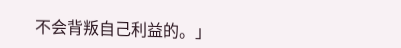不会背叛自己利益的。」